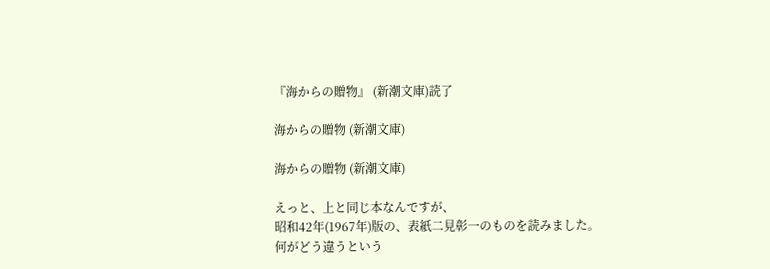『海からの贈物』 (新潮文庫)読了

海からの贈物 (新潮文庫)

海からの贈物 (新潮文庫)

えっと、上と同じ本なんですが、
昭和42年(1967年)版の、表紙二見彰一のものを読みました。
何がどう違うという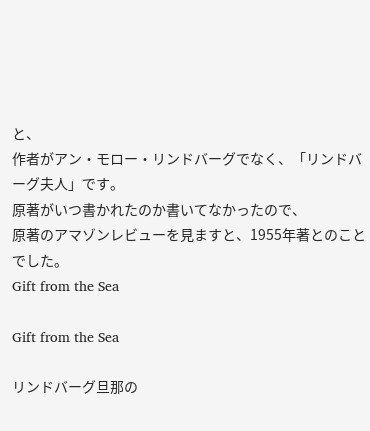と、
作者がアン・モロー・リンドバーグでなく、「リンドバーグ夫人」です。
原著がいつ書かれたのか書いてなかったので、
原著のアマゾンレビューを見ますと、1955年著とのことでした。
Gift from the Sea

Gift from the Sea

リンドバーグ旦那の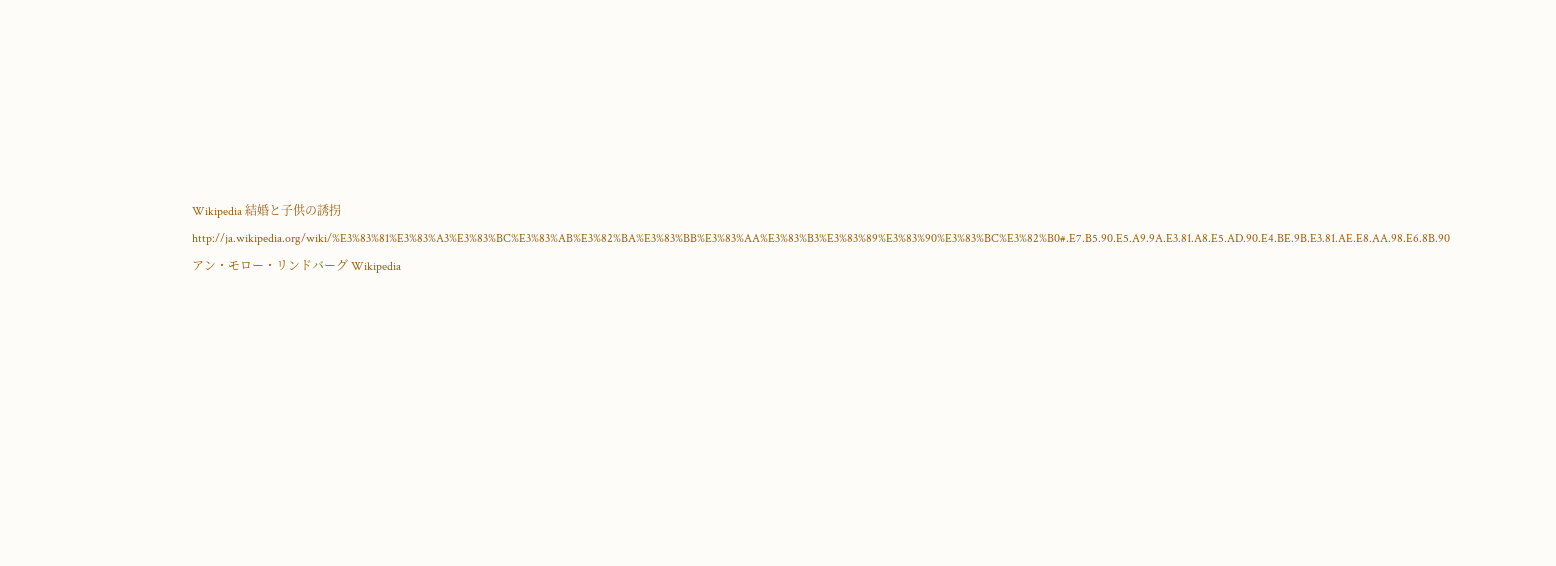Wikipedia 結婚と子供の誘拐
http://ja.wikipedia.org/wiki/%E3%83%81%E3%83%A3%E3%83%BC%E3%83%AB%E3%82%BA%E3%83%BB%E3%83%AA%E3%83%B3%E3%83%89%E3%83%90%E3%83%BC%E3%82%B0#.E7.B5.90.E5.A9.9A.E3.81.A8.E5.AD.90.E4.BE.9B.E3.81.AE.E8.AA.98.E6.8B.90
アン・モロー・リンドバーグ Wikipedia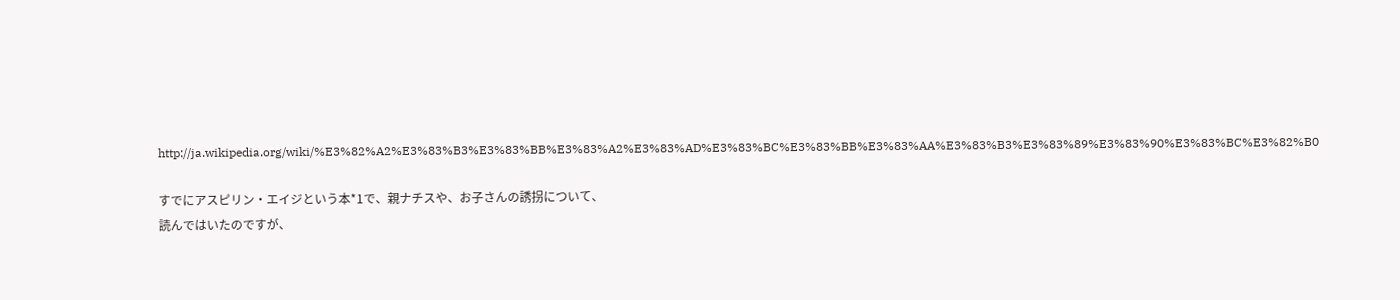http://ja.wikipedia.org/wiki/%E3%82%A2%E3%83%B3%E3%83%BB%E3%83%A2%E3%83%AD%E3%83%BC%E3%83%BB%E3%83%AA%E3%83%B3%E3%83%89%E3%83%90%E3%83%BC%E3%82%B0

すでにアスピリン・エイジという本*1で、親ナチスや、お子さんの誘拐について、
読んではいたのですが、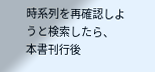時系列を再確認しようと検索したら、
本書刊行後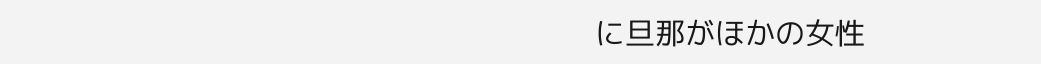に旦那がほかの女性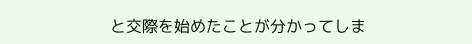と交際を始めたことが分かってしま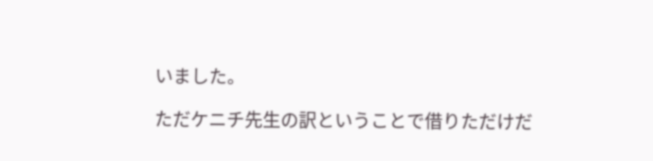いました。

ただケニチ先生の訳ということで借りただけだ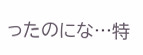ったのにな…特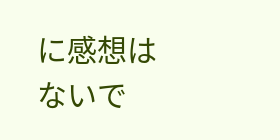に感想はないで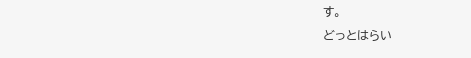す。
どっとはらい